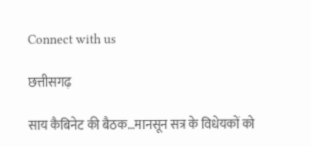Connect with us

छत्तीसगढ़

साय कैबिनेट की बैठक…मानसून सत्र के विधेयकों को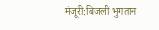मंजूरी:बिजली भुगतान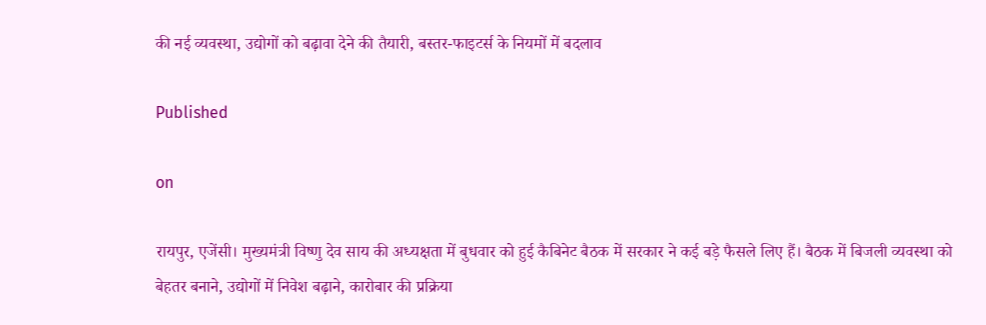की नई व्यवस्था, उद्योगों को बढ़ावा देने की तैयारी, बस्तर-फाइटर्स के नियमों में बदलाव

Published

on

रायपुर, एजेंसी। मुख्यमंत्री विष्णु देव साय की अध्यक्षता में बुधवार को हुई कैबिनेट बैठक में सरकार ने कई बड़े फैसले लिए हैं। बैठक में बिजली व्यवस्था को बेहतर बनाने, उद्योगों में निवेश बढ़ाने, कारोबार की प्रक्रिया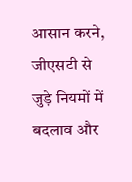आसान करने, जीएसटी से जुड़े नियमों में बदलाव और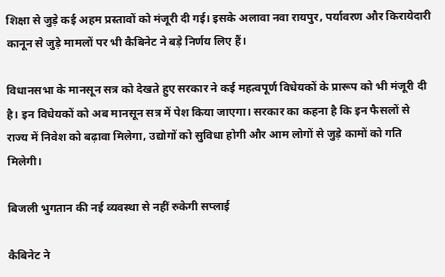शिक्षा से जुड़े कई अहम प्रस्तावों को मंजूरी दी गई। इसके अलावा नवा रायपुर, पर्यावरण और किरायेदारी कानून से जुड़े मामलों पर भी कैबिनेट ने बड़े निर्णय लिए हैं।

विधानसभा के मानसून सत्र को देखते हुए सरकार ने कई महत्वपूर्ण विधेयकों के प्रारूप को भी मंजूरी दी है। इन विधेयकों को अब मानसून सत्र में पेश किया जाएगा। सरकार का कहना है कि इन फैसलों से राज्य में निवेश को बढ़ावा मिलेगा, उद्योगों को सुविधा होगी और आम लोगों से जुड़े कामों को गति मिलेगी।

बिजली भुगतान की नई व्यवस्था से नहीं रुकेगी सप्लाई

कैबिनेट ने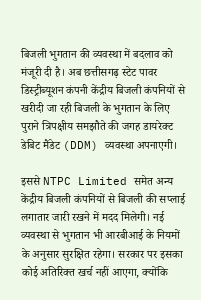बिजली भुगतान की व्यवस्था में बदलाव को मंजूरी दी है। अब छत्तीसगढ़ स्टेट पावर डिस्ट्रीब्यूशन कंपनी केंद्रीय बिजली कंपनियों से खरीदी जा रही बिजली के भुगतान के लिए पुराने त्रिपक्षीय समझौते की जगह डायरेक्ट डेबिट मैंडेट (DDM) व्यवस्था अपनाएगी।

इससे NTPC Limited समेत अन्य केंद्रीय बिजली कंपनियों से बिजली की सप्लाई लगातार जारी रखने में मदद मिलेगी। नई व्यवस्था से भुगतान भी आरबीआई के नियमों के अनुसार सुरक्षित रहेगा। सरकार पर इसका कोई अतिरिक्त खर्च नहीं आएगा, क्योंकि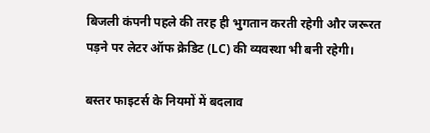बिजली कंपनी पहले की तरह ही भुगतान करती रहेगी और जरूरत पड़ने पर लेटर ऑफ क्रेडिट (LC) की व्यवस्था भी बनी रहेगी।

बस्तर फाइटर्स के नियमों में बदलाव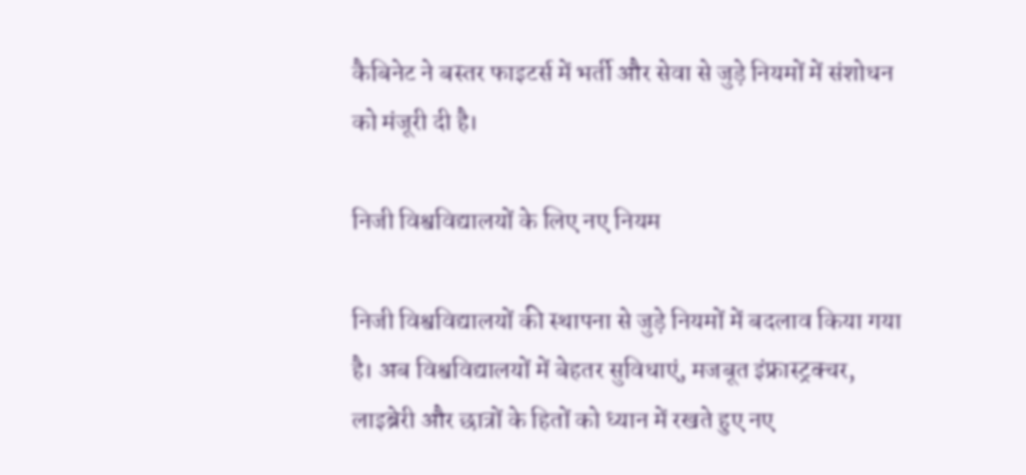कैबिनेट ने बस्तर फाइटर्स में भर्ती और सेवा से जुड़े नियमों में संशोधन को मंजूरी दी है।

निजी विश्वविद्यालयों के लिए नए नियम

निजी विश्वविद्यालयों की स्थापना से जुड़े नियमों में बदलाव किया गया है। अब विश्वविद्यालयों में बेहतर सुविधाएं, मजबूत इंफ्रास्ट्रक्चर, लाइब्रेरी और छात्रों के हितों को ध्यान में रखते हुए नए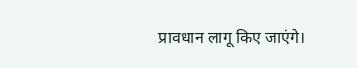प्रावधान लागू किए जाएंगे।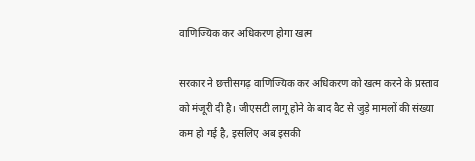वाणिज्यिक कर अधिकरण होगा खत्म

सरकार ने छत्तीसगढ़ वाणिज्यिक कर अधिकरण को खत्म करने के प्रस्ताव को मंजूरी दी है। जीएसटी लागू होने के बाद वैट से जुड़े मामलों की संख्या कम हो गई है, इसलिए अब इसकी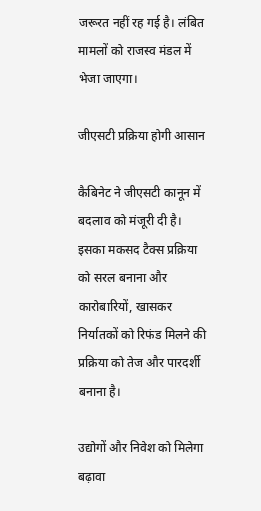जरूरत नहीं रह गई है। लंबित मामलों को राजस्व मंडल में भेजा जाएगा।

जीएसटी प्रक्रिया होगी आसान

कैबिनेट ने जीएसटी कानून में बदलाव को मंजूरी दी है। इसका मकसद टैक्स प्रक्रिया को सरल बनाना और कारोबारियों, खासकर निर्यातकों को रिफंड मिलने की प्रक्रिया को तेज और पारदर्शी बनाना है।

उद्योगों और निवेश को मिलेगा बढ़ावा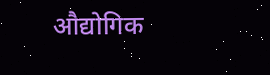औद्योगिक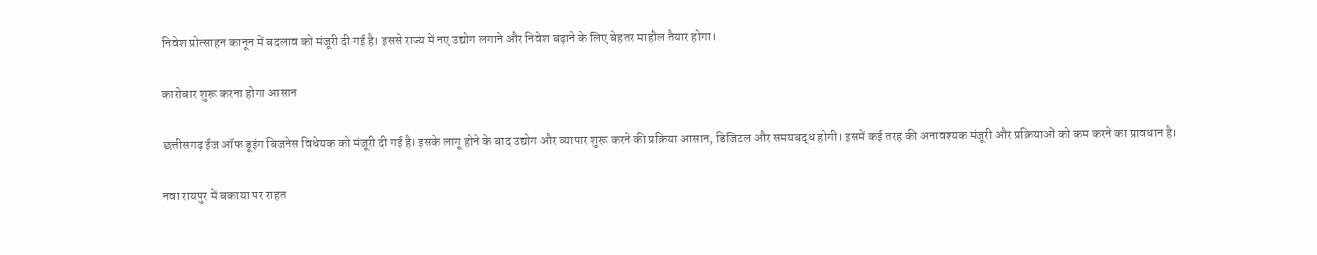निवेश प्रोत्साहन कानून में बदलाव को मंजूरी दी गई है। इससे राज्य में नए उद्योग लगाने और निवेश बढ़ाने के लिए बेहतर माहौल तैयार होगा।

कारोबार शुरू करना होगा आसान

छत्तीसगढ़ ईज ऑफ डूइंग बिजनेस विधेयक को मंजूरी दी गई है। इसके लागू होने के बाद उद्योग और व्यापार शुरू करने की प्रक्रिया आसान, डिजिटल और समयबद्ध होगी। इसमें कई तरह की अनावश्यक मंजूरी और प्रक्रियाओं को कम करने का प्रावधान है।

नवा रायपुर में बकाया पर राहत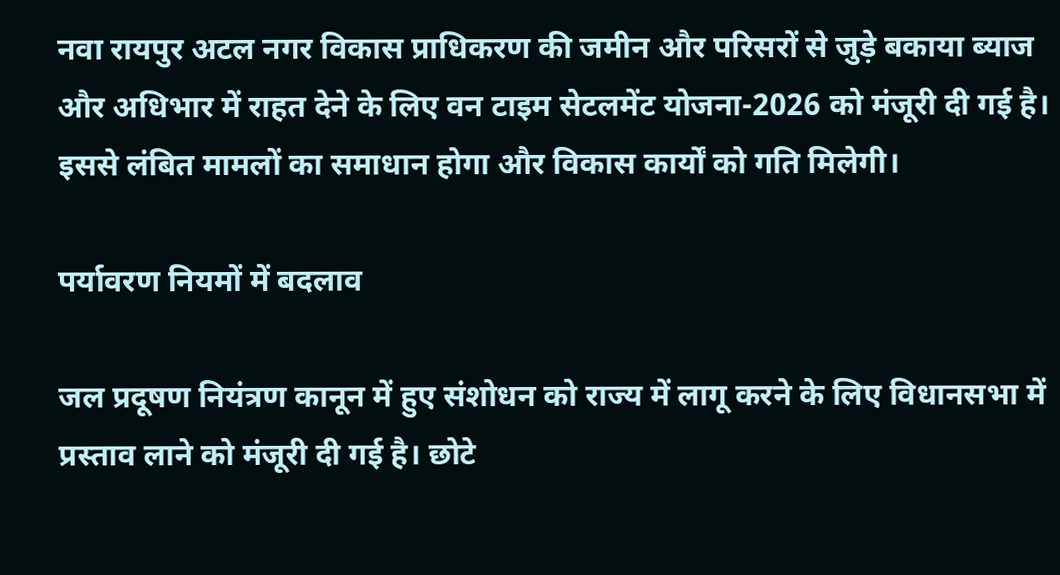नवा रायपुर अटल नगर विकास प्राधिकरण की जमीन और परिसरों से जुड़े बकाया ब्याज और अधिभार में राहत देने के लिए वन टाइम सेटलमेंट योजना-2026 को मंजूरी दी गई है। इससे लंबित मामलों का समाधान होगा और विकास कार्यों को गति मिलेगी।

पर्यावरण नियमों में बदलाव

जल प्रदूषण नियंत्रण कानून में हुए संशोधन को राज्य में लागू करने के लिए विधानसभा में प्रस्ताव लाने को मंजूरी दी गई है। छोटे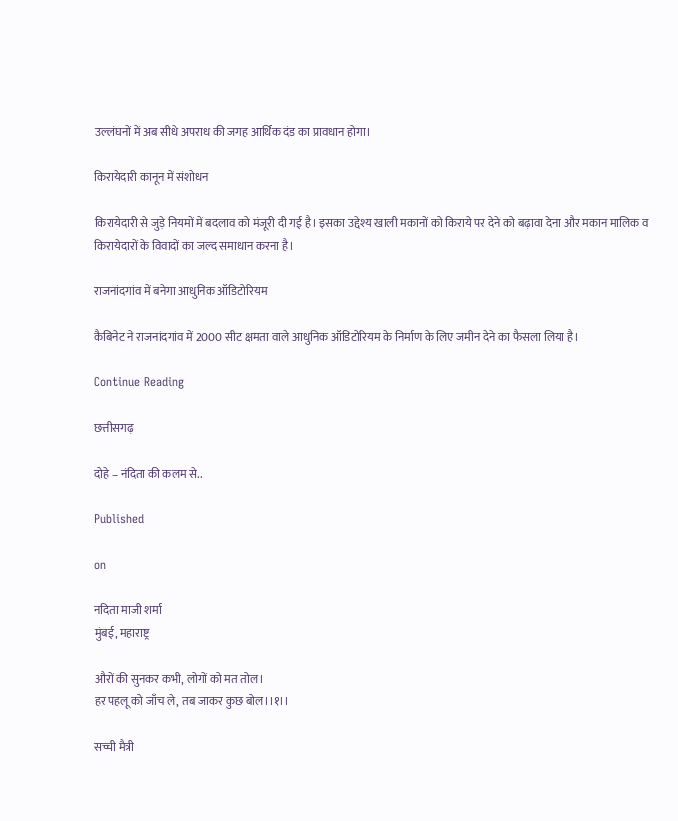उल्लंघनों में अब सीधे अपराध की जगह आर्थिक दंड का प्रावधान होगा।

किरायेदारी कानून में संशोधन

किरायेदारी से जुड़े नियमों में बदलाव को मंजूरी दी गई है। इसका उद्देश्य खाली मकानों को किराये पर देने को बढ़ावा देना और मकान मालिक व किरायेदारों के विवादों का जल्द समाधान करना है।

राजनांदगांव में बनेगा आधुनिक ऑडिटोरियम

कैबिनेट ने राजनांदगांव में 2000 सीट क्षमता वाले आधुनिक ऑडिटोरियम के निर्माण के लिए जमीन देने का फैसला लिया है।

Continue Reading

छत्तीसगढ़

दोहे – नंदिता की कलम से..

Published

on

नदिता माजी शर्मा
मुंबई, महाराष्ट्र

औरों की सुनकर कभी, लोगों को मत तोल।
हर पहलू को जाँच ले, तब जाकर कुछ बोल।।१।।

सच्ची मैत्री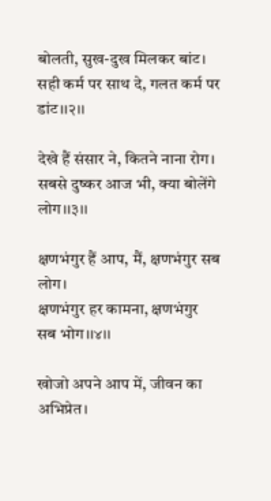बोलती, सुख-दुख मिलकर बांट।
सही कर्म पर साथ दे, गलत कर्म पर डांट।।२।।

देखे हैं संसार ने, कितने नाना रोग।
सबसे दुष्कर आज भी, क्या बोलेंगे लोग।।३।।

क्षणभंगुर हैं आप, मैं, क्षणभंगुर सब लोग।
क्षणभंगुर हर कामना, क्षणभंगुर सब भोग।‌।४।।

खोजो अपने आप में, जीवन का अभिप्रेत।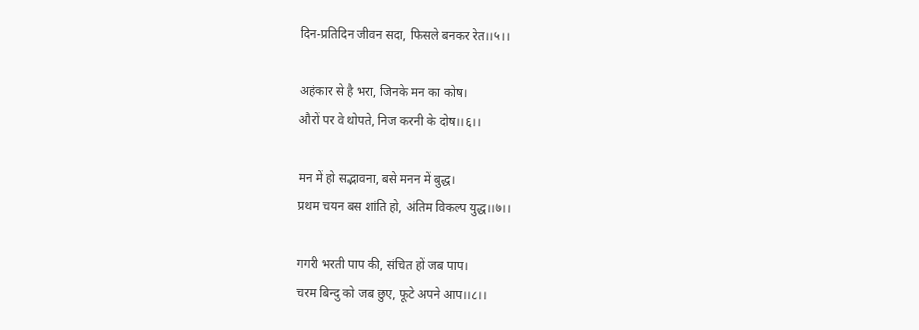दिन-प्रतिदिन जीवन सदा, फिसले बनकर रेत।।५।।

अहंकार से है भरा, जिनके मन का कोष।
औरों पर वे थोपते, निज करनी के दोष।।६।।

मन में हो सद्भावना, बसे मनन में बुद्ध।
प्रथम चयन बस शांति हो, अंतिम विकल्प युद्ध।।७।।

गगरी भरती पाप की, संचित हों जब पाप।
चरम बिन्दु को जब छुए, फूटे अपने आप।।८।।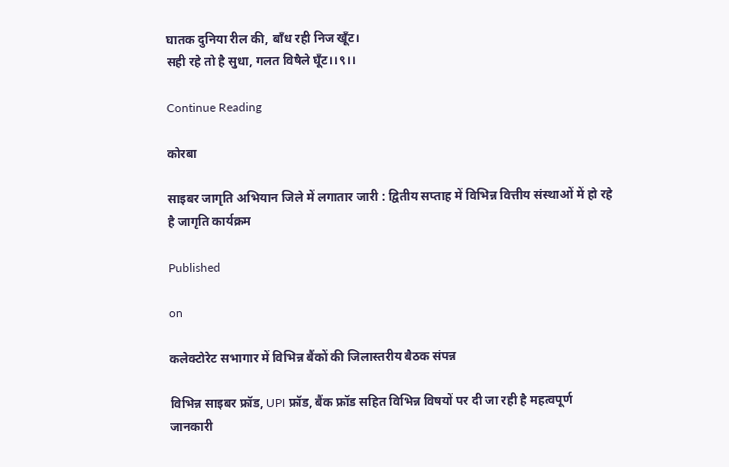घातक दुनिया रील की, बाँध रही निज खूँट।
सही रहे तो है सुधा, गलत विषैले घूँट।।९।।

Continue Reading

कोरबा

साइबर जागृति अभियान जिले में लगातार जारी : द्वितीय सप्ताह में विभिन्न वित्तीय संस्थाओं में हो रहे है जागृति कार्यक्रम

Published

on

कलेक्टोरेट सभागार में विभिन्न बैंकों की जिलास्तरीय बैठक संपन्न

विभिन्न साइबर फ्रॉड, UPI फ्रॉड, बैंक फ्रॉड सहित विभिन्न विषयों पर दी जा रही है महत्वपूर्ण जानकारी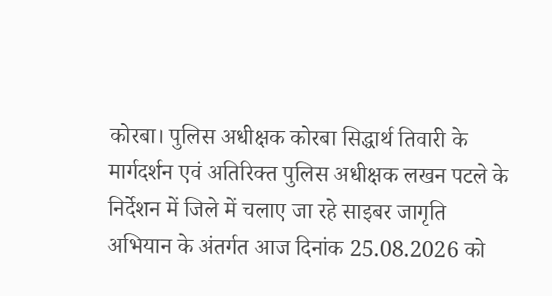कोरबा। पुलिस अधीक्षक कोरबा सिद्धार्थ तिवारी के मार्गदर्शन एवं अतिरिक्त पुलिस अधीक्षक लखन पटले के निर्देशन में जिले में चलाए जा रहे साइबर जागृति अभियान के अंतर्गत आज दिनांक 25.08.2026 को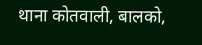थाना कोतवाली, बालको,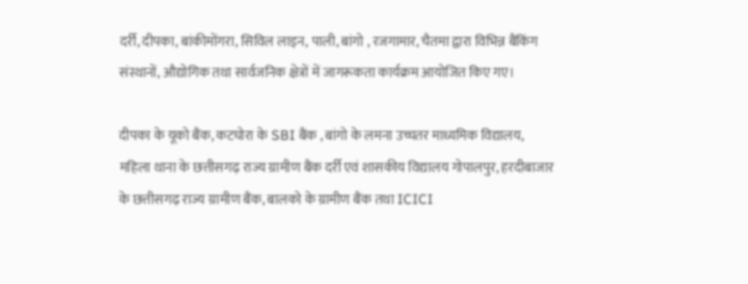दर्री, दीपका, बांकीमोंगरा, सिविल लाइन, पाली, बांगो , रजगामार, चैतमा द्वारा विभिन्न बैंकिंग संस्थानों, औद्योगिक तथा सार्वजनिक क्षेत्रों में जागरूकता कार्यक्रम आयोजित किए गए।

दीपका के यूको बैंक, कटघोरा के SBI बैंक , बांगो के लमना उच्चतर माध्यमिक विद्यालय, महिला थाना के छत्तीसगढ़ राज्य ग्रामीण बैंक दर्री एवं शासकीय विद्यालय गोपालपुर, हरदीबाजार के छत्तीसगढ़ राज्य ग्रामीण बैंक, बालको के ग्रामीण बैंक तथा ICICI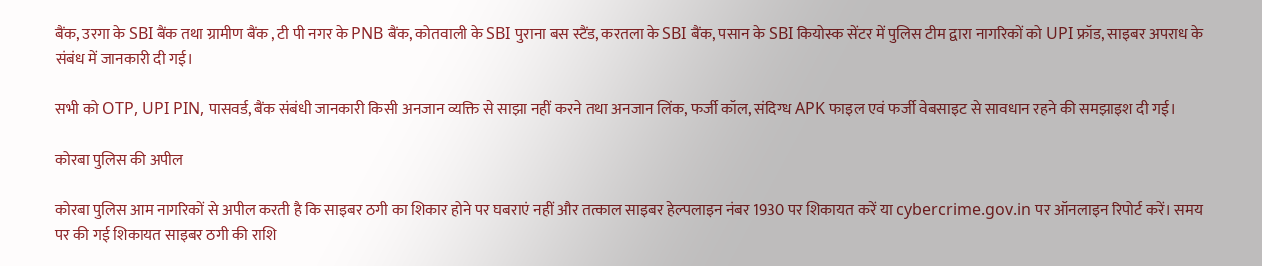बैंक, उरगा के SBI बैंक तथा ग्रामीण बैंक , टी पी नगर के PNB बैंक, कोतवाली के SBI पुराना बस स्टैंड, करतला के SBI बैंक, पसान के SBI कियोस्क सेंटर में पुलिस टीम द्वारा नागरिकों को UPI फ्रॉड, साइबर अपराध के संबंध में जानकारी दी गई।

सभी को OTP, UPI PIN, पासवर्ड, बैंक संबंधी जानकारी किसी अनजान व्यक्ति से साझा नहीं करने तथा अनजान लिंक, फर्जी कॉल, संदिग्ध APK फाइल एवं फर्जी वेबसाइट से सावधान रहने की समझाइश दी गई।

कोरबा पुलिस की अपील

कोरबा पुलिस आम नागरिकों से अपील करती है कि साइबर ठगी का शिकार होने पर घबराएं नहीं और तत्काल साइबर हेल्पलाइन नंबर 1930 पर शिकायत करें या cybercrime.gov.in पर ऑनलाइन रिपोर्ट करें। समय पर की गई शिकायत साइबर ठगी की राशि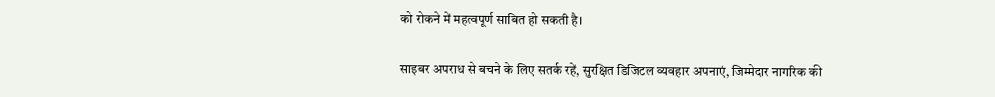को रोकने में महत्वपूर्ण साबित हो सकती है।

साइबर अपराध से बचने के लिए सतर्क रहें, सुरक्षित डिजिटल व्यवहार अपनाएं, जिम्मेदार नागरिक की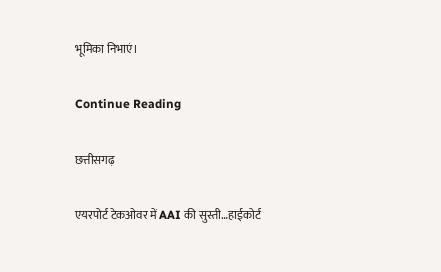भूमिका निभाएं।

Continue Reading

छत्तीसगढ़

एयरपोर्ट टेकओवर में AAI की सुस्ती…हाईकोर्ट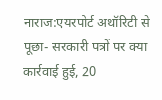नाराज:एयरपोर्ट अथॉरिटी से पूछा- सरकारी पत्रों पर क्या कार्रवाई हुई, 20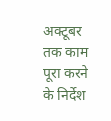अक्टूबर तक काम पूरा करने के निर्देश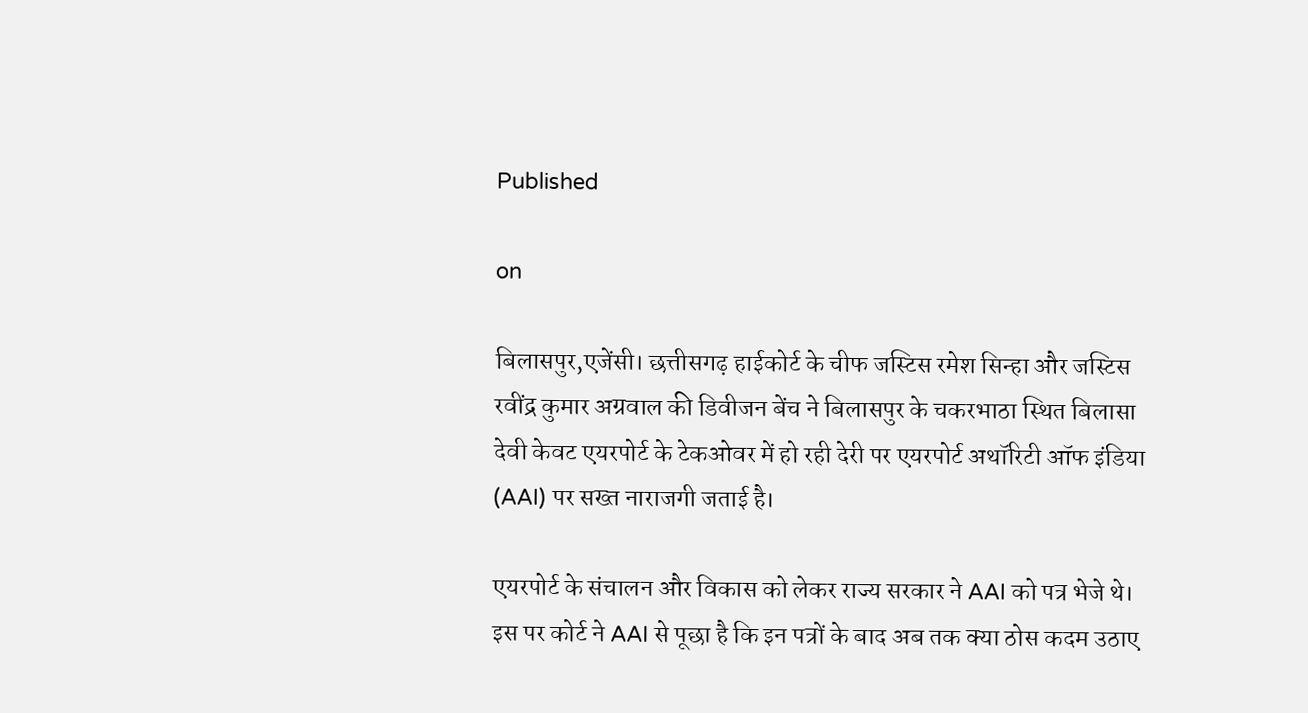Published

on

बिलासपुर,एजेंसी। छत्तीसगढ़ हाईकोर्ट के चीफ जस्टिस रमेश सिन्हा और जस्टिस रवींद्र कुमार अग्रवाल की डिवीजन बेंच ने बिलासपुर के चकरभाठा स्थित बिलासा देवी केवट एयरपोर्ट के टेकओवर में हो रही देरी पर एयरपोर्ट अथॉरिटी ऑफ इंडिया (AAI) पर सख्त नाराजगी जताई है।

एयरपोर्ट के संचालन और विकास को लेकर राज्य सरकार ने AAI को पत्र भेजे थे। इस पर कोर्ट ने AAI से पूछा है कि इन पत्रों के बाद अब तक क्या ठोस कदम उठाए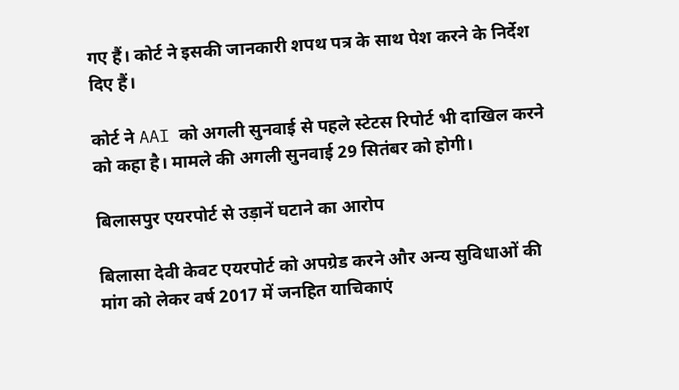गए हैं। कोर्ट ने इसकी जानकारी शपथ पत्र के साथ पेश करने के निर्देश दिए हैं।

कोर्ट ने AAI को अगली सुनवाई से पहले स्टेटस रिपोर्ट भी दाखिल करने को कहा है। मामले की अगली सुनवाई 29 सितंबर को होगी।

बिलासपुर एयरपोर्ट से उड़ानें घटाने का आरोप

बिलासा देवी केवट एयरपोर्ट को अपग्रेड करने और अन्य सुविधाओं की मांग को लेकर वर्ष 2017 में जनहित याचिकाएं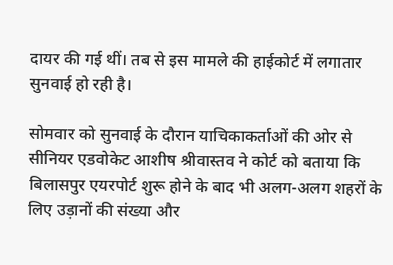दायर की गई थीं। तब से इस मामले की हाईकोर्ट में लगातार सुनवाई हो रही है।

सोमवार को सुनवाई के दौरान याचिकाकर्ताओं की ओर से सीनियर एडवोकेट आशीष श्रीवास्तव ने कोर्ट को बताया कि बिलासपुर एयरपोर्ट शुरू होने के बाद भी अलग-अलग शहरों के लिए उड़ानों की संख्या और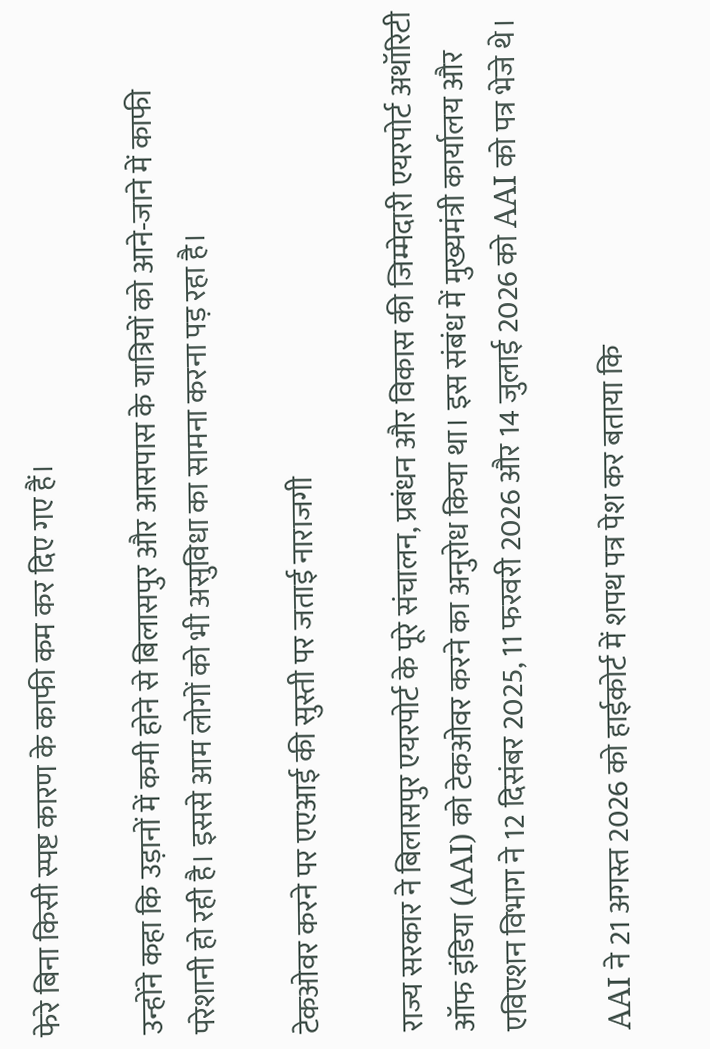फेरे बिना किसी स्पष्ट कारण के काफी कम कर दिए गए हैं।

उन्होंने कहा कि उड़ानों में कमी होने से बिलासपुर और आसपास के यात्रियों को आने-जाने में काफी परेशानी हो रही है। इससे आम लोगों को भी असुविधा का सामना करना पड़ रहा है।

टेकओवर करने पर एएआई की सुस्ती पर जताई नाराजगी

राज्य सरकार ने बिलासपुर एयरपोर्ट के पूरे संचालन, प्रबंधन और विकास की जिम्मेदारी एयरपोर्ट अथॉरिटी ऑफ इंडिया (AAI) को टेकओवर करने का अनुरोध किया था। इस संबंध में मुख्यमंत्री कार्यालय और एविएशन विभाग ने 12 दिसंबर 2025, 11 फरवरी 2026 और 14 जुलाई 2026 को AAI को पत्र भेजे थे।

AAI ने 21 अगस्त 2026 को हाईकोर्ट में शपथ पत्र पेश कर बताया कि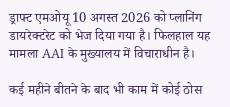ड्राफ्ट एमओयू 10 अगस्त 2026 को प्लानिंग डायरेक्टरेट को भेज दिया गया है। फिलहाल यह मामला AAI के मुख्यालय में विचाराधीन है।

कई महीने बीतने के बाद भी काम में कोई ठोस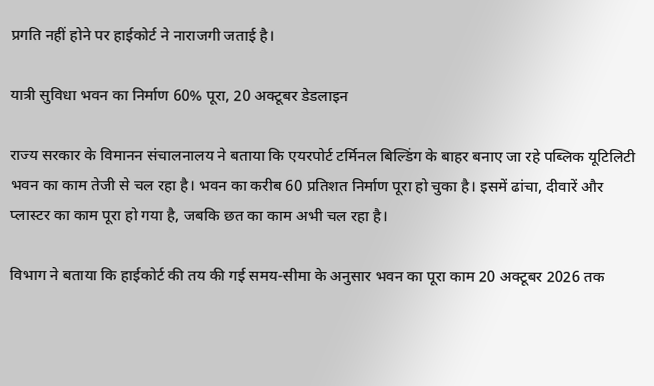प्रगति नहीं होने पर हाईकोर्ट ने नाराजगी जताई है।

यात्री सुविधा भवन का निर्माण 60% पूरा, 20 अक्टूबर डेडलाइन

राज्य सरकार के विमानन संचालनालय ने बताया कि एयरपोर्ट टर्मिनल बिल्डिंग के बाहर बनाए जा रहे पब्लिक यूटिलिटी भवन का काम तेजी से चल रहा है। भवन का करीब 60 प्रतिशत निर्माण पूरा हो चुका है। इसमें ढांचा, दीवारें और प्लास्टर का काम पूरा हो गया है, जबकि छत का काम अभी चल रहा है।

विभाग ने बताया कि हाईकोर्ट की तय की गई समय-सीमा के अनुसार भवन का पूरा काम 20 अक्टूबर 2026 तक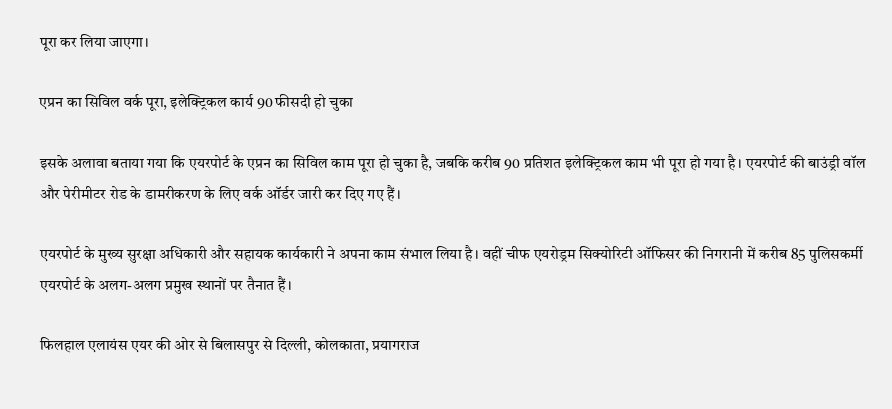पूरा कर लिया जाएगा।

एप्रन का सिविल वर्क पूरा, इलेक्ट्रिकल कार्य 90 फीसदी हो चुका

इसके अलावा बताया गया कि एयरपोर्ट के एप्रन का सिविल काम पूरा हो चुका है, जबकि करीब 90 प्रतिशत इलेक्ट्रिकल काम भी पूरा हो गया है। एयरपोर्ट की बाउंड्री वॉल और पेरीमीटर रोड के डामरीकरण के लिए वर्क ऑर्डर जारी कर दिए गए हैं।

एयरपोर्ट के मुख्य सुरक्षा अधिकारी और सहायक कार्यकारी ने अपना काम संभाल लिया है। वहीं चीफ एयरोड्रम सिक्योरिटी ऑफिसर की निगरानी में करीब 85 पुलिसकर्मी एयरपोर्ट के अलग-अलग प्रमुख स्थानों पर तैनात हैं।

फिलहाल एलायंस एयर की ओर से बिलासपुर से दिल्ली, कोलकाता, प्रयागराज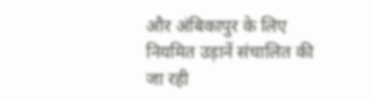और अंबिकापुर के लिए नियमित उड़ानें संचालित की जा रही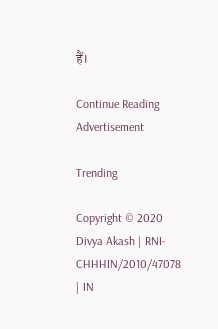हैं।

Continue Reading
Advertisement

Trending

Copyright © 2020 Divya Akash | RNI- CHHHIN/2010/47078 | IN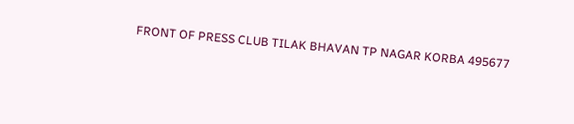FRONT OF PRESS CLUB TILAK BHAVAN TP NAGAR KORBA 495677